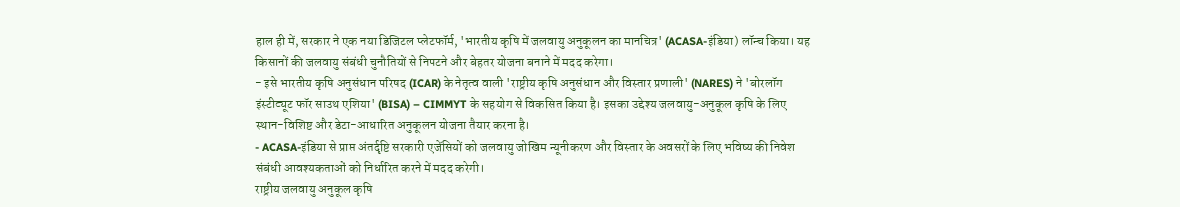हाल ही में, सरकार ने एक नया डिजिटल प्लेटफॉर्म, 'भारतीय कृषि में जलवायु अनुकूलन का मानचित्र' (ACASA-इंडिया) लॉन्च किया। यह किसानों की जलवायु संबंधी चुनौतियों से निपटने और बेहतर योजना बनाने में मदद करेगा।
- इसे भारतीय कृषि अनुसंधान परिषद (ICAR) के नेतृत्व वाली 'राष्ट्रीय कृषि अनुसंधान और विस्तार प्रणाली' (NARES) ने 'बोरलॉग इंस्टीट्यूट फॉर साउथ एशिया' (BISA) – CIMMYT के सहयोग से विकसित किया है। इसका उद्देश्य जलवायु-अनुकूल कृषि के लिए स्थान-विशिष्ट और डेटा-आधारित अनुकूलन योजना तैयार करना है।
- ACASA-इंडिया से प्राप्त अंतर्दृष्टि सरकारी एजेंसियों को जलवायु जोखिम न्यूनीकरण और विस्तार के अवसरों के लिए भविष्य की निवेश संबंधी आवश्यकताओं को निर्धारित करने में मदद करेगी।
राष्ट्रीय जलवायु अनुकूल कृषि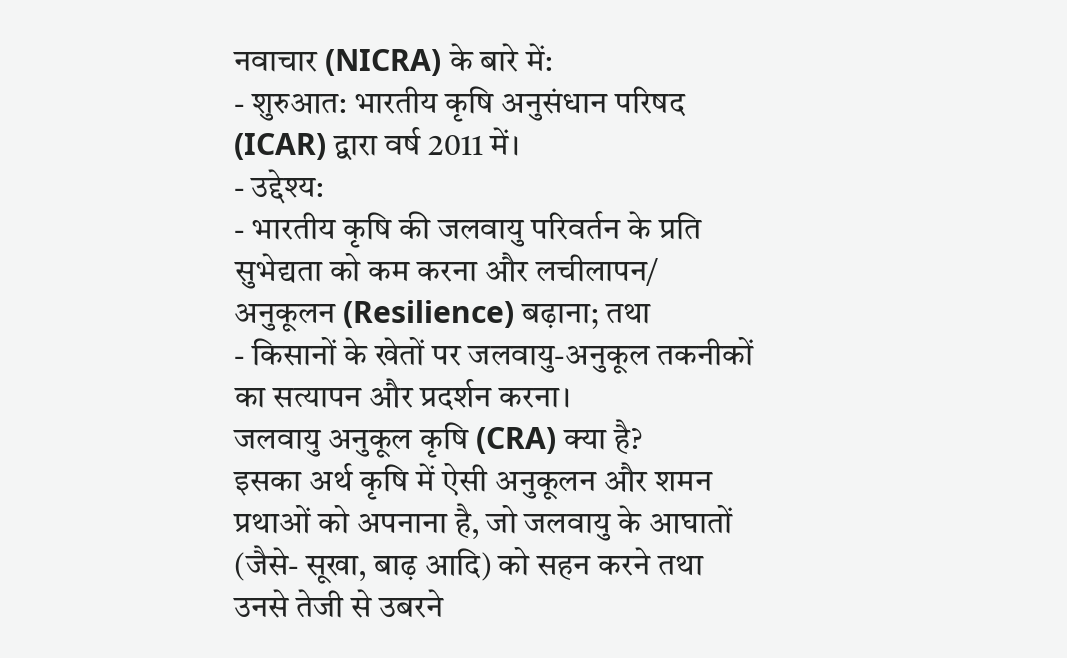नवाचार (NICRA) के बारे में:
- शुरुआत: भारतीय कृषि अनुसंधान परिषद (ICAR) द्वारा वर्ष 2011 में।
- उद्देश्य:
- भारतीय कृषि की जलवायु परिवर्तन के प्रति सुभेद्यता को कम करना और लचीलापन/ अनुकूलन (Resilience) बढ़ाना; तथा
- किसानों के खेतों पर जलवायु-अनुकूल तकनीकों का सत्यापन और प्रदर्शन करना।
जलवायु अनुकूल कृषि (CRA) क्या है?
इसका अर्थ कृषि में ऐसी अनुकूलन और शमन प्रथाओं को अपनाना है, जो जलवायु के आघातों (जैसे- सूखा, बाढ़ आदि) को सहन करने तथा उनसे तेजी से उबरने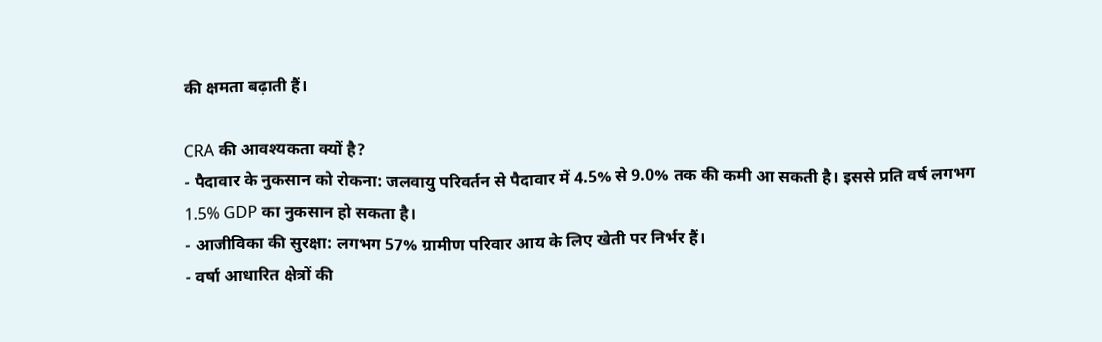की क्षमता बढ़ाती हैं।

CRA की आवश्यकता क्यों है?
- पैदावार के नुकसान को रोकना: जलवायु परिवर्तन से पैदावार में 4.5% से 9.0% तक की कमी आ सकती है। इससे प्रति वर्ष लगभग 1.5% GDP का नुकसान हो सकता है।
- आजीविका की सुरक्षा: लगभग 57% ग्रामीण परिवार आय के लिए खेती पर निर्भर हैं।
- वर्षा आधारित क्षेत्रों की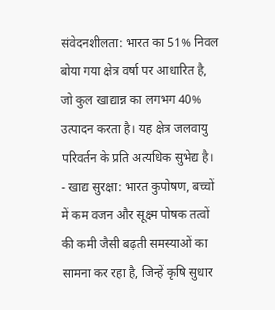संवेदनशीलता: भारत का 51% निवल बोया गया क्षेत्र वर्षा पर आधारित है, जो कुल खाद्यान्न का लगभग 40% उत्पादन करता है। यह क्षेत्र जलवायु परिवर्तन के प्रति अत्यधिक सुभेद्य है।
- खाद्य सुरक्षा: भारत कुपोषण, बच्चों में कम वजन और सूक्ष्म पोषक तत्वों की कमी जैसी बढ़ती समस्याओं का सामना कर रहा है, जिन्हें कृषि सुधार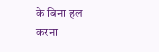के बिना हल करना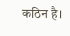कठिन है।